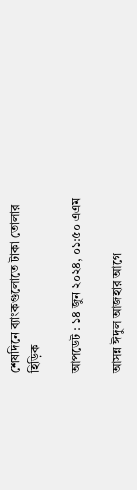শেষদিনে ব্যাংকগুলোতে টাকা তোলার হিড়িক

আপডেট : ১৪ জুন ২০২৪, ০১:৫০ এএম

আসন্ন ঈদুল আজহার আগে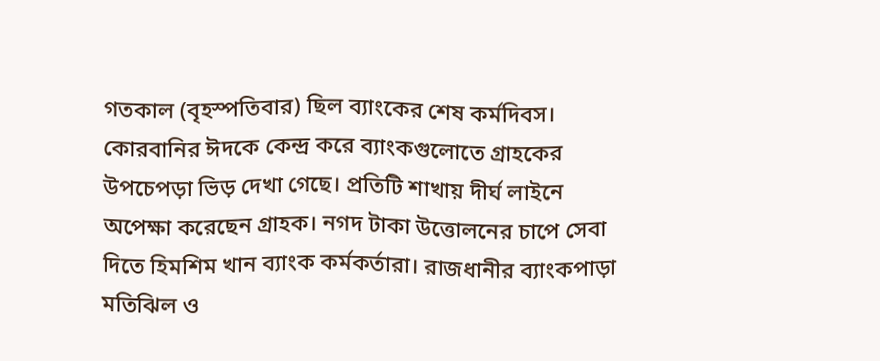গতকাল (বৃহস্পতিবার) ছিল ব্যাংকের শেষ কর্মদিবস। কোরবানির ঈদকে কেন্দ্র করে ব্যাংকগুলোতে গ্রাহকের উপচেপড়া ভিড় দেখা গেছে। প্রতিটি শাখায় দীর্ঘ লাইনে অপেক্ষা করেছেন গ্রাহক। নগদ টাকা উত্তোলনের চাপে সেবা দিতে হিমশিম খান ব্যাংক কর্মকর্তারা। রাজধানীর ব্যাংকপাড়া মতিঝিল ও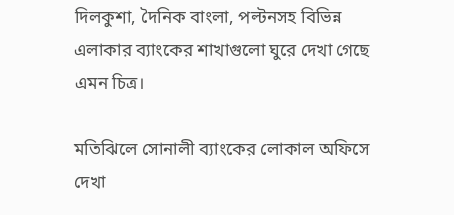দিলকুশা, দৈনিক বাংলা, পল্টনসহ বিভিন্ন এলাকার ব্যাংকের শাখাগুলো ঘুরে দেখা গেছে এমন চিত্র।

মতিঝিলে সোনালী ব্যাংকের লোকাল অফিসে দেখা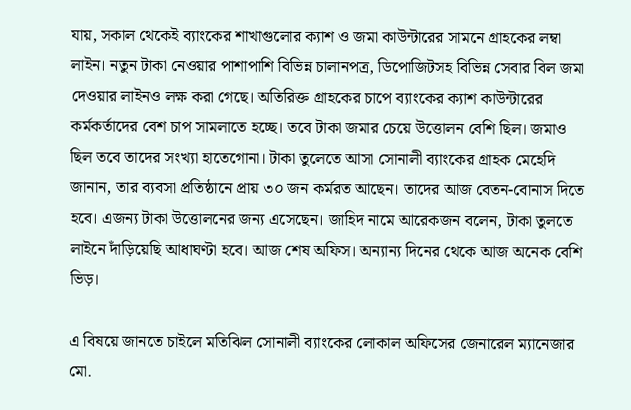যায়, সকাল থেকেই ব্যাংকের শাখাগুলোর ক্যাশ ও জমা কাউন্টারের সামনে গ্রাহকের লম্বা লাইন। নতুন টাকা নেওয়ার পাশাপাশি বিভিন্ন চালানপত্র, ডিপোজিটসহ বিভিন্ন সেবার বিল জমা দেওয়ার লাইনও লক্ষ করা গেছে। অতিরিক্ত গ্রাহকের চাপে ব্যাংকের ক্যাশ কাউন্টারের কর্মকর্তাদের বেশ চাপ সামলাতে হচ্ছে। তবে টাকা জমার চেয়ে উত্তোলন বেশি ছিল। জমাও ছিল তবে তাদের সংখ্যা হাতেগোনা। টাকা তুলেতে আসা সোনালী ব্যাংকের গ্রাহক মেহেদি জানান, তার ব্যবসা প্রতিষ্ঠানে প্রায় ৩০ জন কর্মরত আছেন। তাদের আজ বেতন-বোনাস দিতে হবে। এজন্য টাকা উত্তোলনের জন্য এসেছেন। জাহিদ নামে আরেকজন বলেন, টাকা তুলতে লাইনে দাঁড়িয়েছি আধাঘণ্টা হবে। আজ শেষ অফিস। অন্যান্য দিনের থেকে আজ অনেক বেশি ভিড়।

এ বিষয়ে জানতে চাইলে মতিঝিল সোনালী ব্যাংকের লোকাল অফিসের জেনারেল ম্যানেজার মো.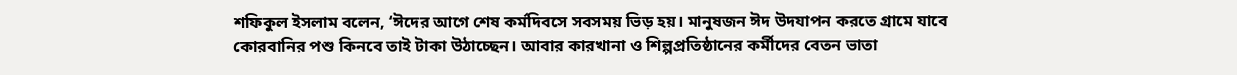শফিকুল ইসলাম বলেন, ‘ঈদের আগে শেষ কর্মদিবসে সবসময় ভিড় হয়। মানুষজন ঈদ উদযাপন করতে গ্রামে যাবে কোরবানির পশু কিনবে তাই টাকা উঠাচ্ছেন। আবার কারখানা ও শিল্পপ্রতিষ্ঠানের কর্মীদের বেতন ভাতা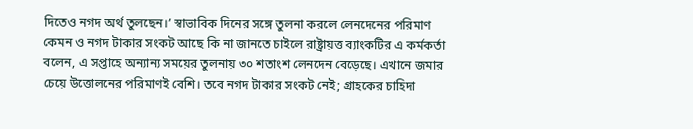দিতেও নগদ অর্থ তুলছেন।’ স্বাভাবিক দিনের সঙ্গে তুলনা করলে লেনদেনের পরিমাণ কেমন ও নগদ টাকার সংকট আছে কি না জানতে চাইলে রাষ্ট্রায়ত্ত ব্যাংকটির এ কর্মকর্তা বলেন, এ সপ্তাহে অন্যান্য সময়ের তুলনায় ৩০ শতাংশ লেনদেন বেড়েছে। এখানে জমার চেয়ে উত্তোলনের পরিমাণই বেশি। তবে নগদ টাকার সংকট নেই; গ্রাহকের চাহিদা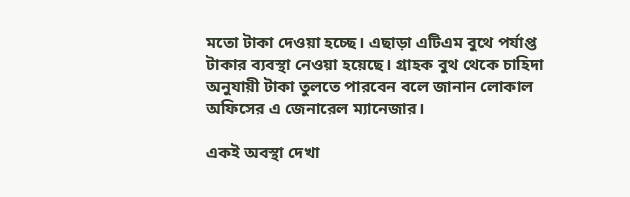মতো টাকা দেওয়া হচ্ছে। এছাড়া এটিএম বুথে পর্যাপ্ত টাকার ব্যবস্থা নেওয়া হয়েছে। গ্রাহক বুথ থেকে চাহিদা অনুযায়ী টাকা তুলতে পারবেন বলে জানান লোকাল অফিসের এ জেনারেল ম্যানেজার।

একই অবস্থা দেখা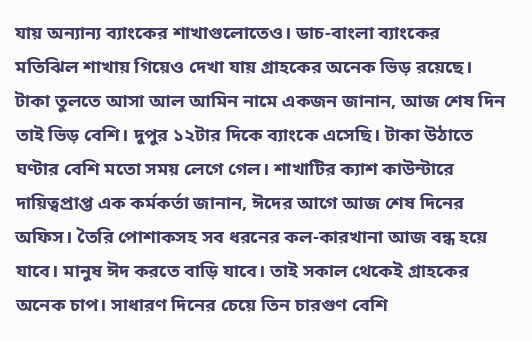যায় অন্যান্য ব্যাংকের শাখাগুলোতেও। ডাচ-বাংলা ব্যাংকের মতিঝিল শাখায় গিয়েও দেখা যায় গ্রাহকের অনেক ভিড় রয়েছে। টাকা তুলতে আসা আল আমিন নামে একজন জানান, আজ শেষ দিন তাই ভিড় বেশি। দুপুর ১২টার দিকে ব্যাংকে এসেছি। টাকা উঠাতে ঘণ্টার বেশি মতো সময় লেগে গেল। শাখাটির ক্যাশ কাউন্টারে দায়িত্বপ্রাপ্ত এক কর্মকর্তা জানান, ঈদের আগে আজ শেষ দিনের অফিস। তৈরি পোশাকসহ সব ধরনের কল-কারখানা আজ বন্ধ হয়ে যাবে। মানুষ ঈদ করতে বাড়ি যাবে। তাই সকাল থেকেই গ্রাহকের অনেক চাপ। সাধারণ দিনের চেয়ে তিন চারগুণ বেশি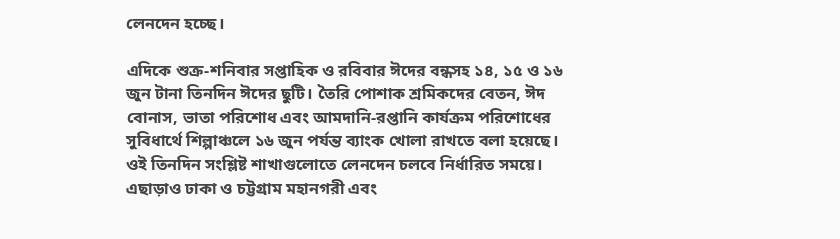লেনদেন হচ্ছে।

এদিকে শুক্র-শনিবার সপ্তাহিক ও রবিবার ঈদের বন্ধসহ ১৪, ১৫ ও ১৬ জুন টানা তিনদিন ঈদের ছুটি। তৈরি পোশাক শ্রমিকদের বেতন, ঈদ বোনাস, ভাতা পরিশোধ এবং আমদানি-রপ্তানি কার্যক্রম পরিশোধের সুবিধার্থে শিল্পাঞ্চলে ১৬ জুন পর্যন্ত ব্যাংক খোলা রাখতে বলা হয়েছে। ওই তিনদিন সংশ্লিষ্ট শাখাগুলোতে লেনদেন চলবে নির্ধারিত সময়ে। এছাড়াও ঢাকা ও চট্টগ্রাম মহানগরী এবং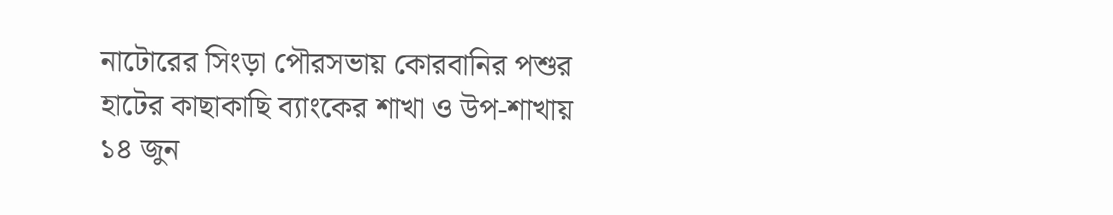নাটোরের সিংড়া পৌরসভায় কোরবানির পশুর হাটের কাছাকাছি ব্যাংকের শাখা ও উপ-শাখায় ১৪ জুন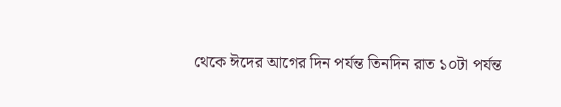থেকে ঈদের আগের দিন পর্যন্ত তিনদিন রাত ১০টা পর্যন্ত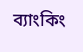ব্যাংকিং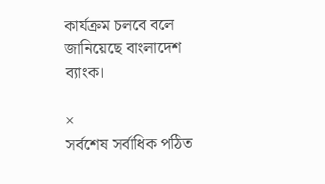কার্যক্রম চলবে বলে জানিয়েছে বাংলাদেশ ব্যাংক।

×
সর্বশেষ সর্বাধিক পঠিত